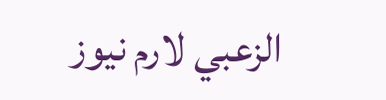الزعبي لارم نيوز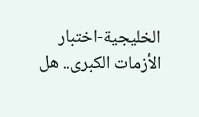الخليجية-اختبار الأزمات الكبرى.. هل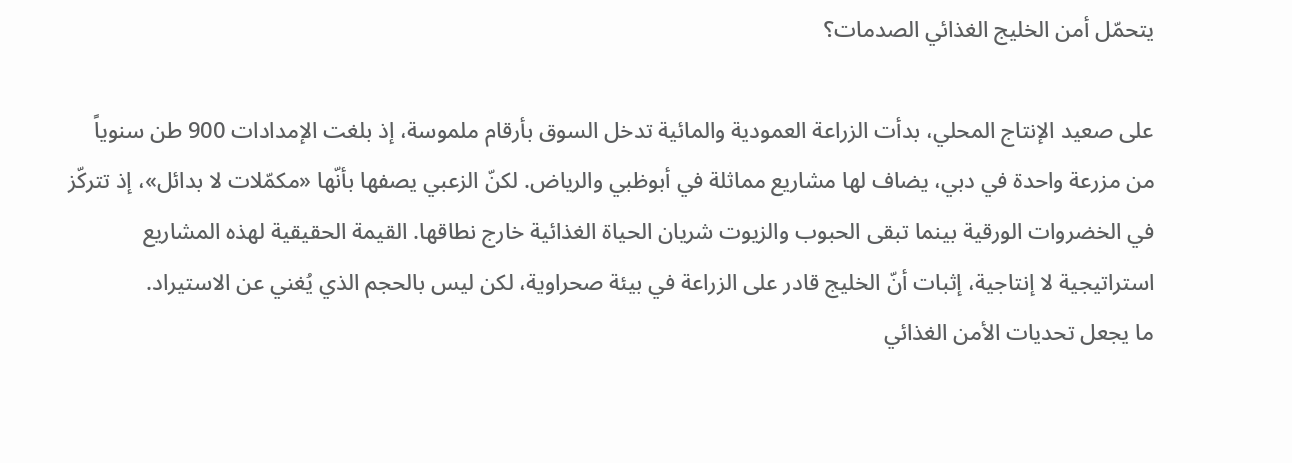يتحمّل أمن الخليج الغذائي الصدمات؟

على صعيد الإنتاج المحلي، بدأت الزراعة العمودية والمائية تدخل السوق بأرقام ملموسة، إذ بلغت الإمدادات 900 طن سنوياً من مزرعة واحدة في دبي، يضاف لها مشاريع مماثلة في أبوظبي والرياض. لكنّ الزعبي يصفها بأنّها «مكمّلات لا بدائل»، إذ تتركّز في الخضروات الورقية بينما تبقى الحبوب والزيوت شريان الحياة الغذائية خارج نطاقها. القيمة الحقيقية لهذه المشاريع استراتيجية لا إنتاجية، إثبات أنّ الخليج قادر على الزراعة في بيئة صحراوية، لكن ليس بالحجم الذي يُغني عن الاستيراد.
ما يجعل تحديات الأمن الغذائي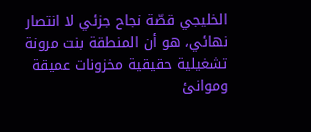الخليجي قصّة نجاح جزئي لا انتصار نهائي، هو أن المنطقة بنت مرونة تشغيلية حقيقية مخزونات عميقة وموانئ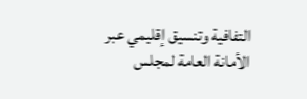التفافية وتنسيق إقليمي عبر الأمانة العامة لمجلس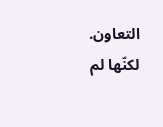التعاون. لكنّها لم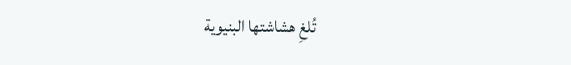تُلغِ هشاشتها البنيوية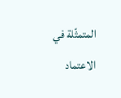المتمثّلة في الاعتماد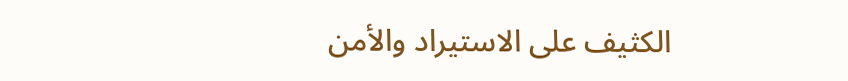الكثيف على الاستيراد والأمن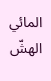المائي الهشّ